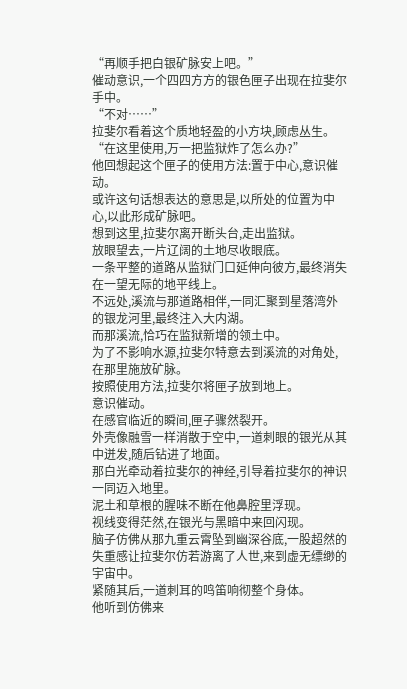“再顺手把白银矿脉安上吧。”
催动意识,一个四四方方的银色匣子出现在拉斐尔手中。
“不对……”
拉斐尔看着这个质地轻盈的小方块,顾虑丛生。
“在这里使用,万一把监狱炸了怎么办?”
他回想起这个匣子的使用方法:置于中心,意识催动。
或许这句话想表达的意思是,以所处的位置为中心,以此形成矿脉吧。
想到这里,拉斐尔离开断头台,走出监狱。
放眼望去,一片辽阔的土地尽收眼底。
一条平整的道路从监狱门口延伸向彼方,最终消失在一望无际的地平线上。
不远处,溪流与那道路相伴,一同汇聚到星落湾外的银龙河里,最终注入大内湖。
而那溪流,恰巧在监狱新增的领土中。
为了不影响水源,拉斐尔特意去到溪流的对角处,在那里施放矿脉。
按照使用方法,拉斐尔将匣子放到地上。
意识催动。
在感官临近的瞬间,匣子骤然裂开。
外壳像融雪一样消散于空中,一道刺眼的银光从其中迸发,随后钻进了地面。
那白光牵动着拉斐尔的神经,引导着拉斐尔的神识一同迈入地里。
泥土和草根的腥味不断在他鼻腔里浮现。
视线变得茫然,在银光与黑暗中来回闪现。
脑子仿佛从那九重云霄坠到幽深谷底,一股超然的失重感让拉斐尔仿若游离了人世,来到虚无缥缈的宇宙中。
紧随其后,一道刺耳的鸣笛响彻整个身体。
他听到仿佛来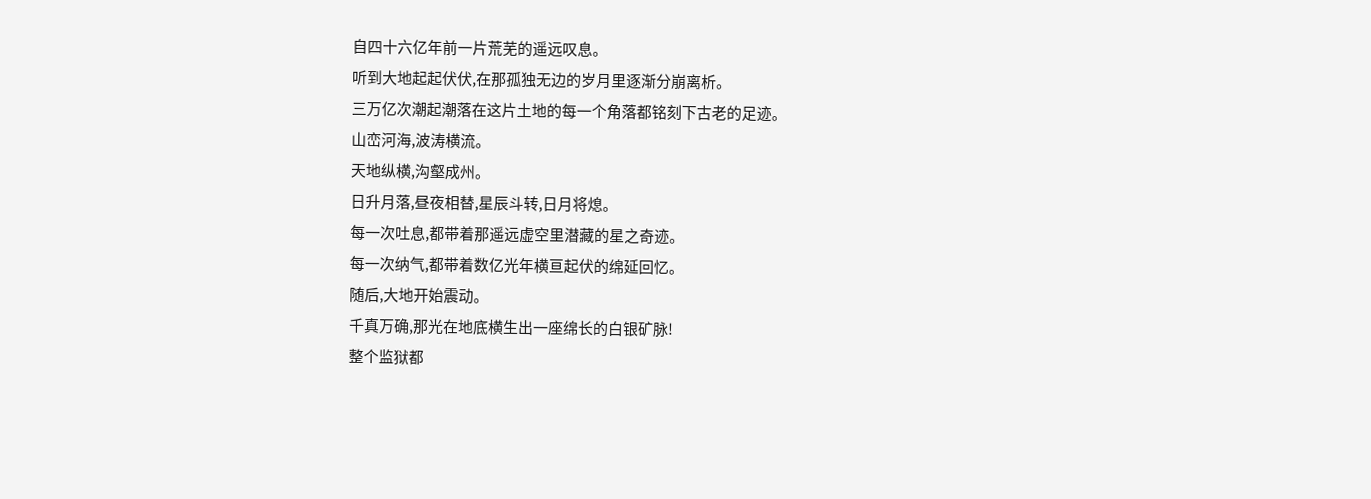自四十六亿年前一片荒芜的遥远叹息。
听到大地起起伏伏,在那孤独无边的岁月里逐渐分崩离析。
三万亿次潮起潮落在这片土地的每一个角落都铭刻下古老的足迹。
山峦河海,波涛横流。
天地纵横,沟壑成州。
日升月落,昼夜相替,星辰斗转,日月将熄。
每一次吐息,都带着那遥远虚空里潜藏的星之奇迹。
每一次纳气,都带着数亿光年横亘起伏的绵延回忆。
随后,大地开始震动。
千真万确,那光在地底横生出一座绵长的白银矿脉!
整个监狱都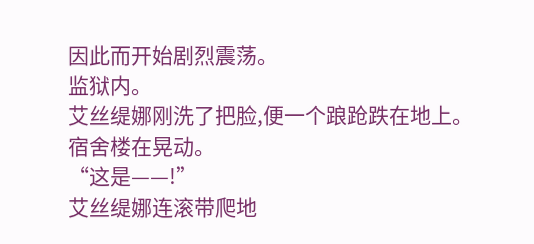因此而开始剧烈震荡。
监狱内。
艾丝缇娜刚洗了把脸,便一个踉跄跌在地上。
宿舍楼在晃动。
“这是——!”
艾丝缇娜连滚带爬地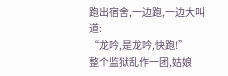跑出宿舍,一边跑,一边大叫道:
“龙吟,是龙吟,快跑!”
整个监狱乱作一团,姑娘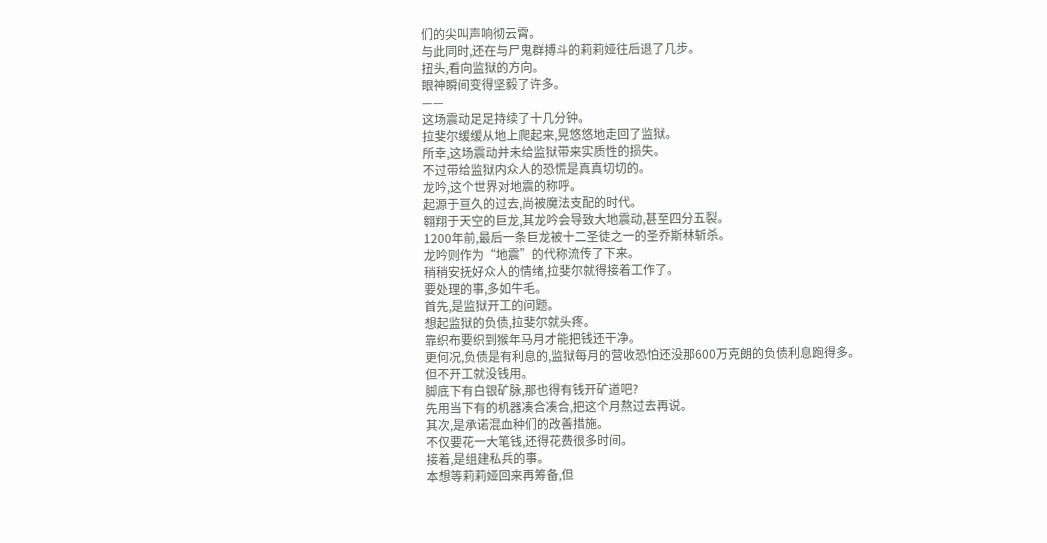们的尖叫声响彻云霄。
与此同时,还在与尸鬼群搏斗的莉莉娅往后退了几步。
扭头,看向监狱的方向。
眼神瞬间变得坚毅了许多。
——
这场震动足足持续了十几分钟。
拉斐尔缓缓从地上爬起来,晃悠悠地走回了监狱。
所幸,这场震动并未给监狱带来实质性的损失。
不过带给监狱内众人的恐慌是真真切切的。
龙吟,这个世界对地震的称呼。
起源于亘久的过去,尚被魔法支配的时代。
翱翔于天空的巨龙,其龙吟会导致大地震动,甚至四分五裂。
1200年前,最后一条巨龙被十二圣徒之一的圣乔斯林斩杀。
龙吟则作为“地震”的代称流传了下来。
稍稍安抚好众人的情绪,拉斐尔就得接着工作了。
要处理的事,多如牛毛。
首先,是监狱开工的问题。
想起监狱的负债,拉斐尔就头疼。
靠织布要织到猴年马月才能把钱还干净。
更何况,负债是有利息的,监狱每月的营收恐怕还没那600万克朗的负债利息跑得多。
但不开工就没钱用。
脚底下有白银矿脉,那也得有钱开矿道吧?
先用当下有的机器凑合凑合,把这个月熬过去再说。
其次,是承诺混血种们的改善措施。
不仅要花一大笔钱,还得花费很多时间。
接着,是组建私兵的事。
本想等莉莉娅回来再筹备,但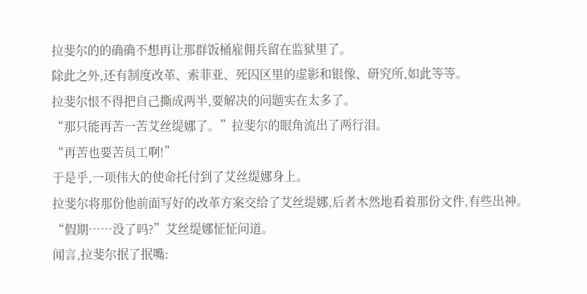拉斐尔的的确确不想再让那群饭桶雇佣兵留在监狱里了。
除此之外,还有制度改革、索菲亚、死囚区里的虚影和银像、研究所,如此等等。
拉斐尔恨不得把自己撕成两半,要解决的问题实在太多了。
“那只能再苦一苦艾丝缇娜了。”拉斐尔的眼角流出了两行泪。
“再苦也要苦员工啊!”
于是乎,一项伟大的使命托付到了艾丝缇娜身上。
拉斐尔将那份他前面写好的改革方案交给了艾丝缇娜,后者木然地看着那份文件,有些出神。
“假期……没了吗?”艾丝缇娜怔怔问道。
闻言,拉斐尔抿了抿嘴: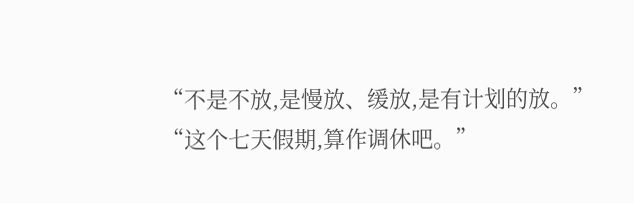“不是不放,是慢放、缓放,是有计划的放。”
“这个七天假期,算作调休吧。”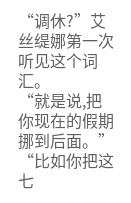“调休?”艾丝缇娜第一次听见这个词汇。
“就是说,把你现在的假期挪到后面。”
“比如你把这七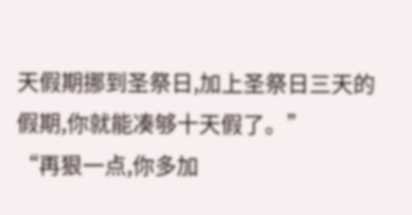天假期挪到圣祭日,加上圣祭日三天的假期,你就能凑够十天假了。”
“再狠一点,你多加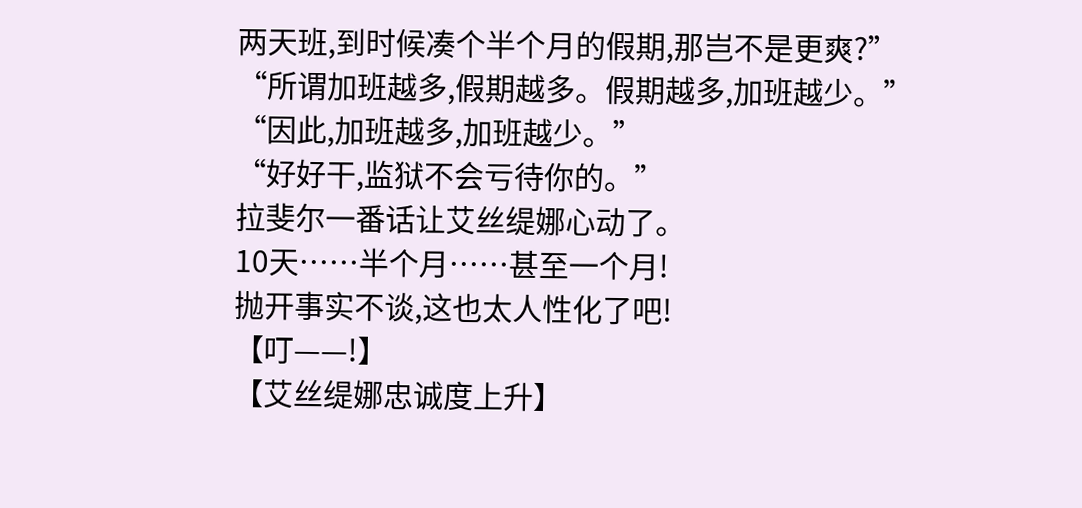两天班,到时候凑个半个月的假期,那岂不是更爽?”
“所谓加班越多,假期越多。假期越多,加班越少。”
“因此,加班越多,加班越少。”
“好好干,监狱不会亏待你的。”
拉斐尔一番话让艾丝缇娜心动了。
10天……半个月……甚至一个月!
抛开事实不谈,这也太人性化了吧!
【叮——!】
【艾丝缇娜忠诚度上升】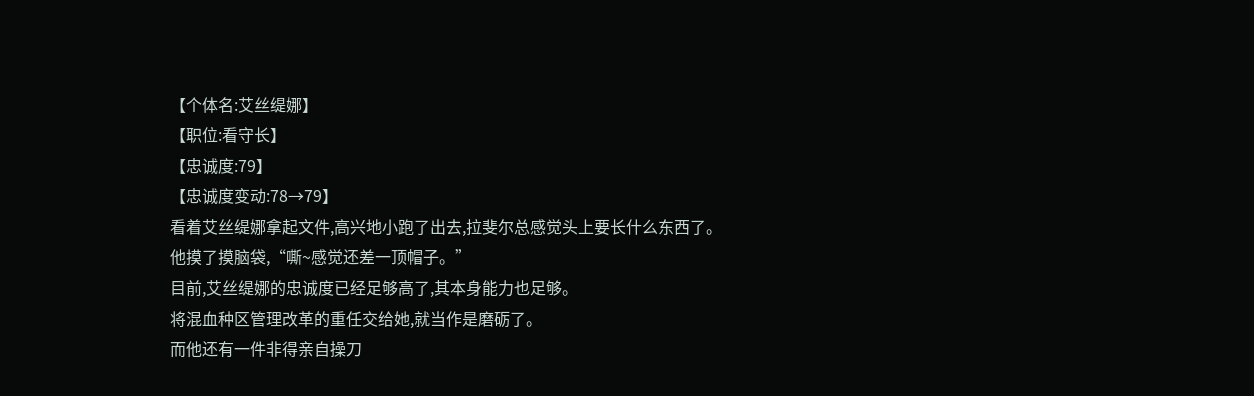【个体名:艾丝缇娜】
【职位:看守长】
【忠诚度:79】
【忠诚度变动:78→79】
看着艾丝缇娜拿起文件,高兴地小跑了出去,拉斐尔总感觉头上要长什么东西了。
他摸了摸脑袋,“嘶~感觉还差一顶帽子。”
目前,艾丝缇娜的忠诚度已经足够高了,其本身能力也足够。
将混血种区管理改革的重任交给她,就当作是磨砺了。
而他还有一件非得亲自操刀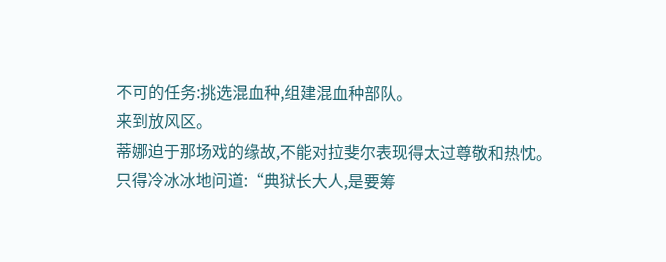不可的任务:挑选混血种,组建混血种部队。
来到放风区。
蒂娜迫于那场戏的缘故,不能对拉斐尔表现得太过尊敬和热忱。
只得冷冰冰地问道:“典狱长大人,是要筹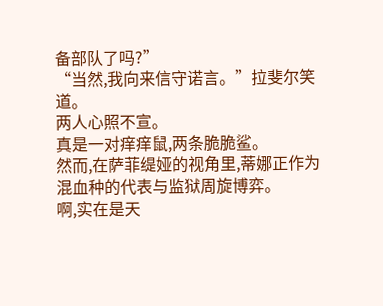备部队了吗?”
“当然,我向来信守诺言。”拉斐尔笑道。
两人心照不宣。
真是一对痒痒鼠,两条脆脆鲨。
然而,在萨菲缇娅的视角里,蒂娜正作为混血种的代表与监狱周旋博弈。
啊,实在是天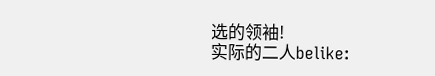选的领袖!
实际的二人belike: